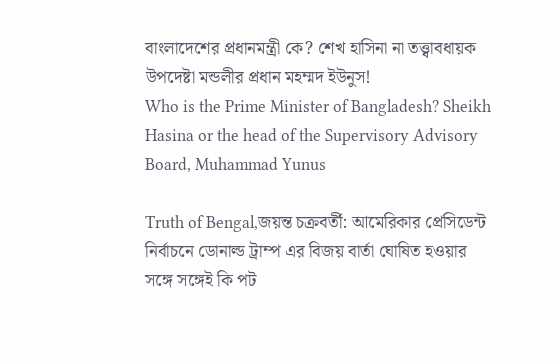বাংলাদেশের প্রধানমন্ত্রী কে? শেখ হাসিনা না তত্ত্বাবধায়ক উপদেষ্টা মন্ডলীর প্রধান মহম্মদ ইউনুস!
Who is the Prime Minister of Bangladesh? Sheikh Hasina or the head of the Supervisory Advisory Board, Muhammad Yunus

Truth of Bengal,জয়ন্ত চক্রবর্তী: আমেরিকার প্রেসিডেন্ট নির্বাচনে ডোনাল্ড ট্রাম্প এর বিজয় বার্তা ঘোষিত হওয়ার সঙ্গে সঙ্গেই কি পট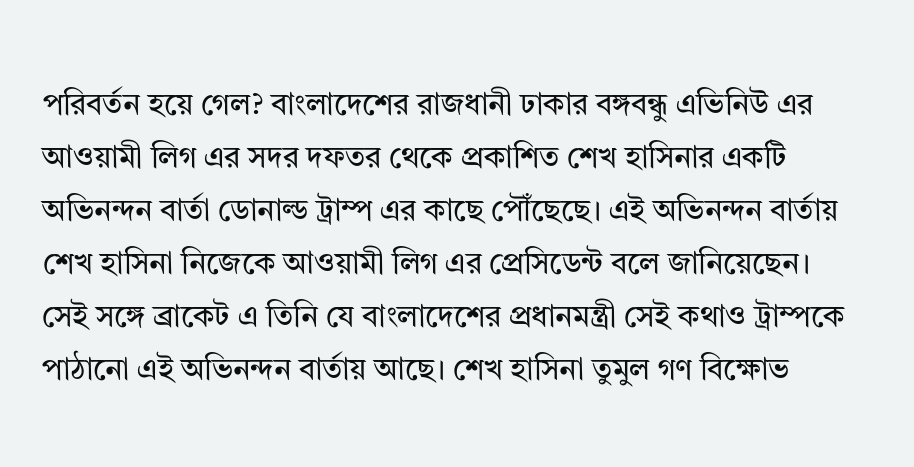পরিবর্তন হয়ে গেল? বাংলাদেশের রাজধানী ঢাকার বঙ্গবন্ধু এভিনিউ এর আওয়ামী লিগ এর সদর দফতর থেকে প্রকাশিত শেখ হাসিনার একটি অভিনন্দন বার্তা ডোনাল্ড ট্রাম্প এর কাছে পৌঁছেছে। এই অভিনন্দন বার্তায় শেখ হাসিনা নিজেকে আওয়ামী লিগ এর প্রেসিডেন্ট বলে জানিয়েছেন।
সেই সঙ্গে ব্রাকেট এ তিনি যে বাংলাদেশের প্রধানমন্ত্রী সেই কথাও ট্রাম্পকে পাঠানো এই অভিনন্দন বার্তায় আছে। শেখ হাসিনা তুমুল গণ বিক্ষোভ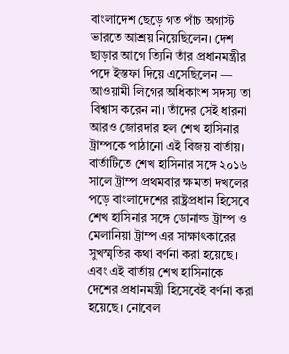বাংলাদেশ ছেড়ে গত পাঁচ অগাস্ট ভারতে আশ্রয় নিয়েছিলেন। দেশ ছাড়ার আগে ত্যিনি তাঁর প্রধানমন্ত্রীর পদে ইস্তফা দিয়ে এসেছিলেন — আওয়ামী লিগের অধিকাংশ সদস্য তা বিশ্বাস করেন না। তাঁদের সেই ধারনা আরও জোরদার হল শেখ হাসিনার ট্রাম্পকে পাঠানো এই বিজয় বার্তায়।
বার্তাটিতে শেখ হাসিনার সঙ্গে ২০১৬ সালে ট্রাম্প প্রথমবার ক্ষমতা দখলের পড়ে বাংলাদেশের রাষ্ট্রপ্রধান হিসেবে শেখ হাসিনার সঙ্গে ডোনাল্ড ট্রাম্প ও মেলানিয়া ট্রাম্প এর সাক্ষাৎকারের সুখস্মৃতির কথা বর্ণনা করা হয়েছে। এবং এই বার্তায় শেখ হাসিনাকে দেশের প্রধানমন্ত্রী হিসেবেই বর্ণনা করা হয়েছে। নোবেল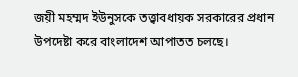জয়ী মহম্মদ ইউনুসকে তত্ত্বাবধায়ক সরকারের প্রধান উপদেষ্টা করে বাংলাদেশ আপাতত চলছে।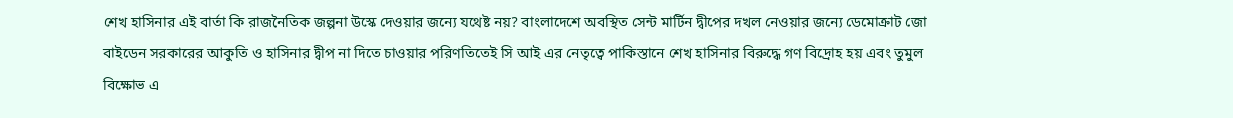শেখ হাসিনার এই বার্তা কি রাজনৈতিক জল্পনা উস্কে দেওয়ার জন্যে যথেষ্ট নয়? বাংলাদেশে অবস্থিত সেন্ট মার্টিন দ্বীপের দখল নেওয়ার জন্যে ডেমোক্রাট জো বাইডেন সরকারের আকুতি ও হাসিনার দ্বীপ না দিতে চাওয়ার পরিণতিতেই সি আই এর নেতৃত্বে পাকিস্তানে শেখ হাসিনার বিরুদ্ধে গণ বিদ্রোহ হয় এবং তুমুল বিক্ষোভ এ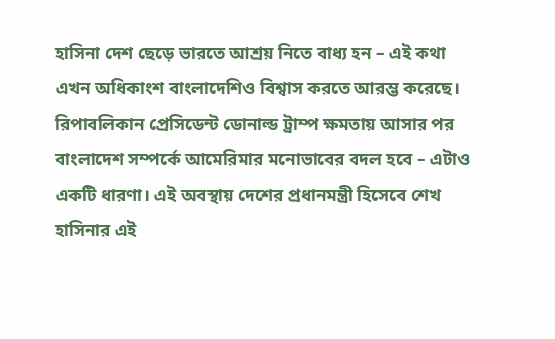হাসিনা দেশ ছেড়ে ভারতে আশ্রয় নিতে বাধ্য হন – এই কথা এখন অধিকাংশ বাংলাদেশিও বিশ্বাস করতে আরম্ভ করেছে।
রিপাবলিকান প্রেসিডেন্ট ডোনাল্ড ট্রাম্প ক্ষমতায় আসার পর বাংলাদেশ সম্পর্কে আমেরিমার মনোভাবের বদল হবে – এটাও একটি ধারণা। এই অবস্থায় দেশের প্রধানমন্ত্রী হিসেবে শেখ হাসিনার এই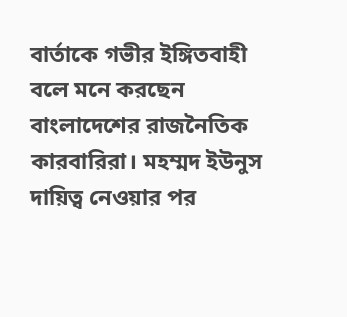বার্তাকে গভীর ইঙ্গিতবাহী বলে মনে করছেন বাংলাদেশের রাজনৈতিক কারবারিরা। মহম্মদ ইউনুস দায়িত্ব নেওয়ার পর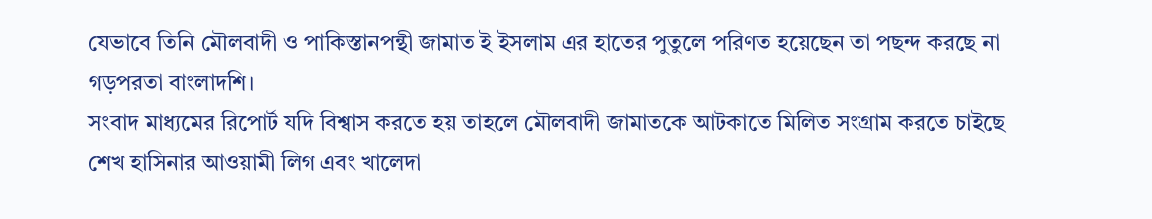যেভাবে তিনি মৌলবাদী ও পাকিস্তানপন্থী জামাত ই ইসলাম এর হাতের পুতুলে পরিণত হয়েছেন তা পছন্দ করছে না গড়পরতা বাংলাদশি।
সংবাদ মাধ্যমের রিপোর্ট যদি বিশ্বাস করতে হয় তাহলে মৌলবাদী জামাতকে আটকাতে মিলিত সংগ্রাম করতে চাইছে শেখ হাসিনার আওয়ামী লিগ এবং খালেদা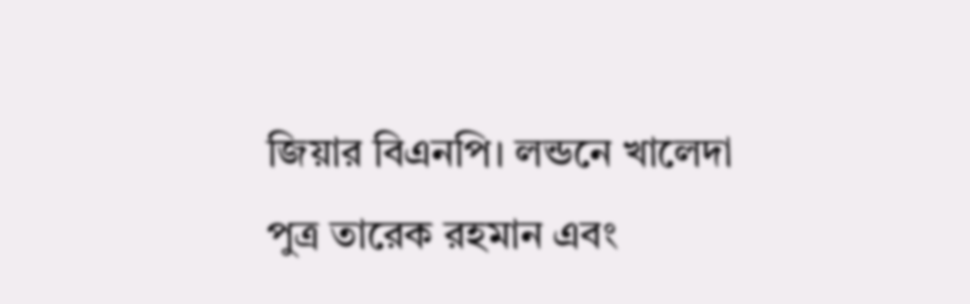জিয়ার বিএনপি। লন্ডনে খালেদা পুত্র তারেক রহমান এবং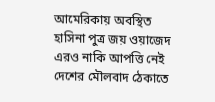আমেরিকায় অবস্থিত হাসিনা পুত্র জয় ওয়াজেদ এরও নাকি আপত্তি নেই দেশের মৌলবাদ ঠেকাতে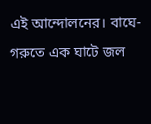এই আন্দোলনের। বাঘে-গরুতে এক ঘাটে জল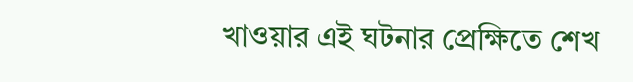খাওয়ার এই ঘটনার প্রেক্ষিতে শেখ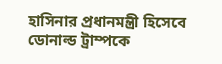হাসিনার প্রধানমন্ত্রী হিসেবে ডোনাল্ড ট্রাম্পকে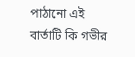পাঠানো এই বার্তাটি কি গভীর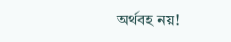অর্থবহ নয়!